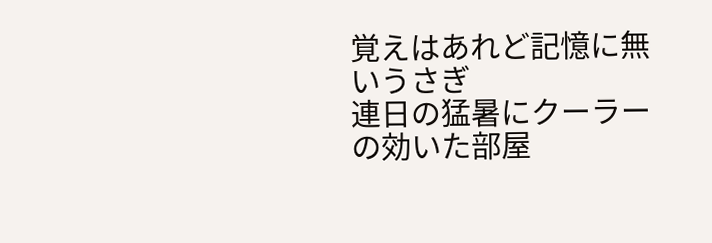覚えはあれど記憶に無いうさぎ
連日の猛暑にクーラーの効いた部屋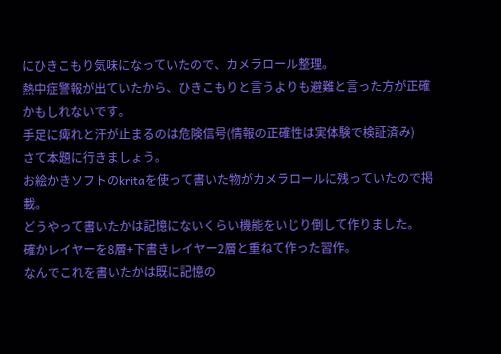にひきこもり気味になっていたので、カメラロール整理。
熱中症警報が出ていたから、ひきこもりと言うよりも避難と言った方が正確かもしれないです。
手足に痺れと汗が止まるのは危険信号(情報の正確性は実体験で検証済み)
さて本題に行きましょう。
お絵かきソフトのkritaを使って書いた物がカメラロールに残っていたので掲載。
どうやって書いたかは記憶にないくらい機能をいじり倒して作りました。
確かレイヤーを8層+下書きレイヤー2層と重ねて作った習作。
なんでこれを書いたかは既に記憶の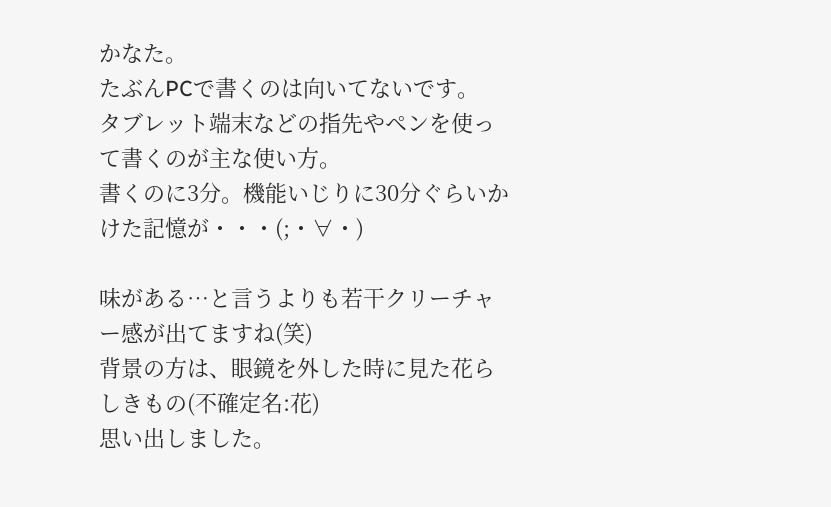かなた。
たぶんPCで書くのは向いてないです。
タブレット端末などの指先やペンを使って書くのが主な使い方。
書くのに3分。機能いじりに30分ぐらいかけた記憶が・・・(;・∀・)

味がある…と言うよりも若干クリーチャー感が出てますね(笑)
背景の方は、眼鏡を外した時に見た花らしきもの(不確定名:花)
思い出しました。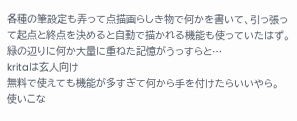各種の筆設定も弄って点描画らしき物で何かを書いて、引っ張って起点と終点を決めると自動で描かれる機能も使っていたはず。
緑の辺りに何か大量に重ねた記憶がうっすらと…
kritaは玄人向け
無料で使えても機能が多すぎて何から手を付けたらいいやら。
使いこな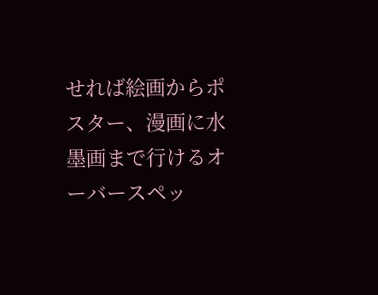せれば絵画からポスター、漫画に水墨画まで行けるオーバースペッ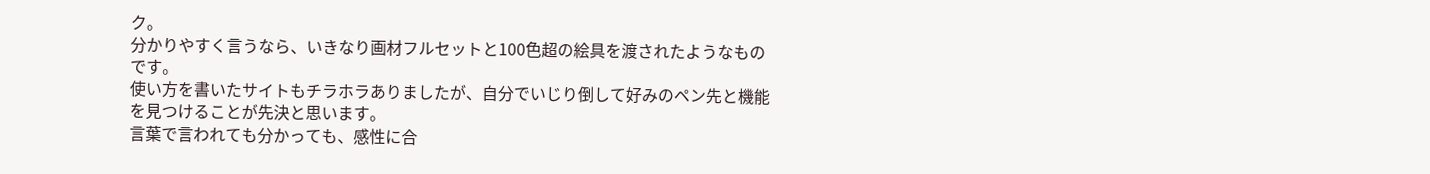ク。
分かりやすく言うなら、いきなり画材フルセットと100色超の絵具を渡されたようなものです。
使い方を書いたサイトもチラホラありましたが、自分でいじり倒して好みのペン先と機能を見つけることが先決と思います。
言葉で言われても分かっても、感性に合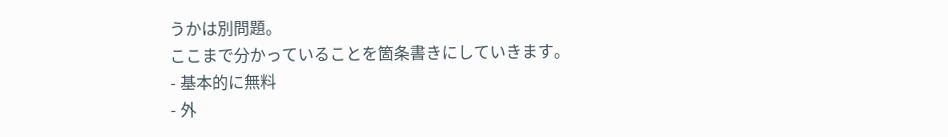うかは別問題。
ここまで分かっていることを箇条書きにしていきます。
- 基本的に無料
- 外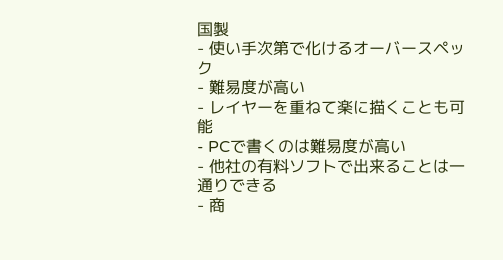国製
- 使い手次第で化けるオーバースペック
- 難易度が高い
- レイヤーを重ねて楽に描くことも可能
- PCで書くのは難易度が高い
- 他社の有料ソフトで出来ることは一通りできる
- 商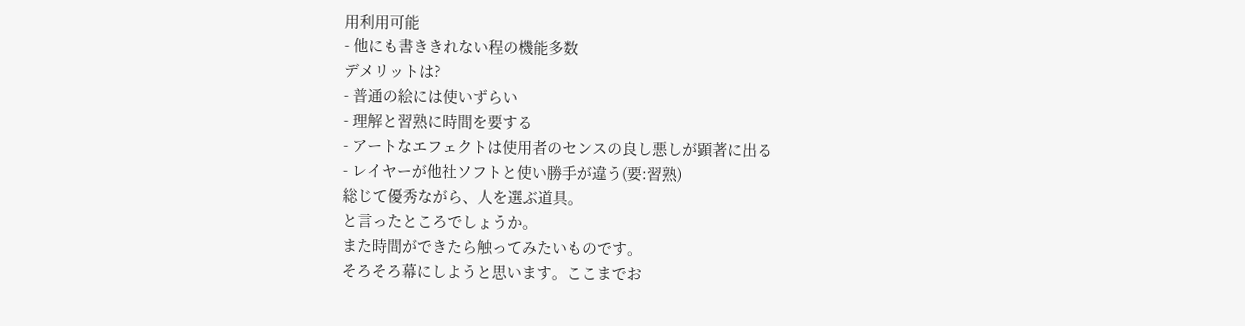用利用可能
- 他にも書ききれない程の機能多数
デメリットは?
- 普通の絵には使いずらい
- 理解と習熟に時間を要する
- アートなエフェクトは使用者のセンスの良し悪しが顕著に出る
- レイヤーが他社ソフトと使い勝手が違う(要:習熟)
総じて優秀ながら、人を選ぶ道具。
と言ったところでしょうか。
また時間ができたら触ってみたいものです。
そろそろ幕にしようと思います。ここまでお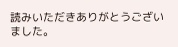読みいただきありがとうございました。